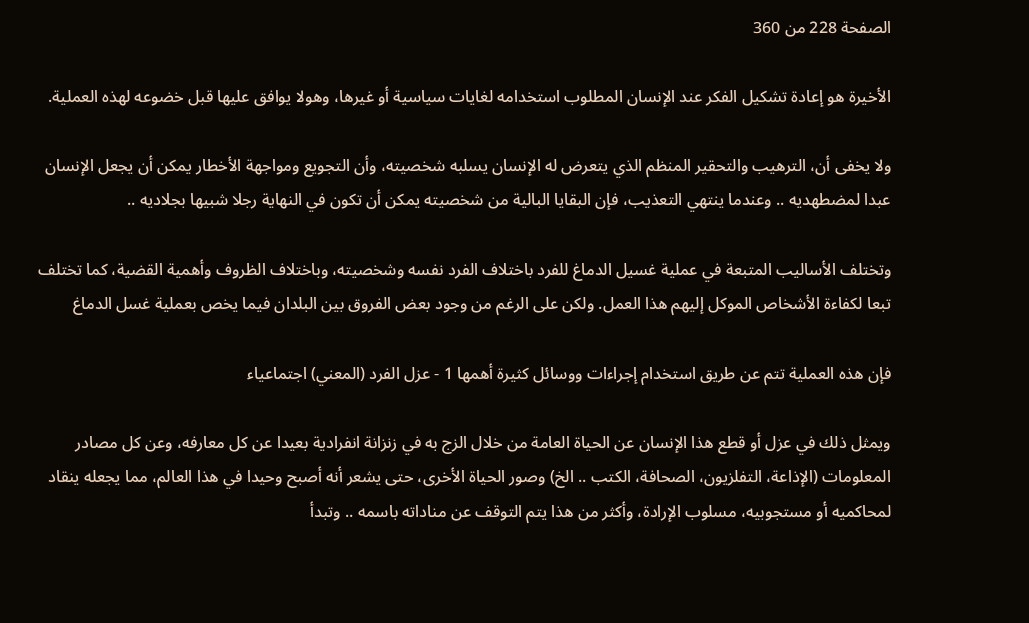الصفحة 228 من 360

الأخيرة هو إعادة تشكيل الفكر عند الإنسان المطلوب استخدامه لغايات سياسية أو غيرها، وهولا يوافق عليها قبل خضوعه لهذه العملية.

ولا يخفى أن، الترهيب والتحقير المنظم الذي يتعرض له الإنسان يسلبه شخصيته، وأن التجويع ومواجهة الأخطار يمكن أن يجعل الإنسان عبدا لمضطهديه .. وعندما ينتهي التعذيب، فإن البقايا البالية من شخصيته يمكن أن تكون في النهاية رجلا شبيها بجلاديه ..

وتختلف الأساليب المتبعة في عملية غسيل الدماغ للفرد باختلاف الفرد نفسه وشخصيته، وباختلاف الظروف وأهمية القضية، كما تختلف تبعا لكفاءة الأشخاص الموكل إليهم هذا العمل. ولكن على الرغم من وجود بعض الفروق بين البلدان فيما يخص بعملية غسل الدماغ

فإن هذه العملية تتم عن طريق استخدام إجراءات ووسائل كثيرة أهمها 1 - عزل الفرد (المعني) اجتماعياء

ويمثل ذلك في عزل أو قطع هذا الإنسان عن الحياة العامة من خلال الزج به في زنزانة انفرادية بعيدا عن كل معارفه، وعن كل مصادر المعلومات (الإذاعة، التفلزيون، الصحافة، الكتب .. الخ) وصور الحياة الأخرى، حتى يشعر أنه أصبح وحيدا في هذا العالم، مما يجعله ينقاد لمحاكميه أو مستجوبيه، مسلوب الإرادة، وأكثر من هذا يتم التوقف عن مناداته باسمه .. وتبدأ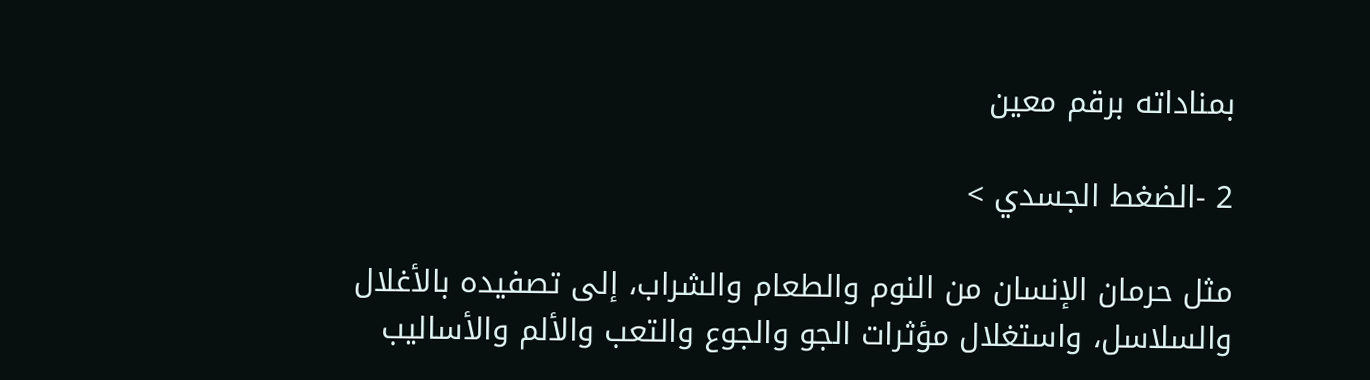بمناداته برقم معين

2 -الضغط الجسدي >

مثل حرمان الإنسان من النوم والطعام والشراب، إلى تصفيده بالأغلال والسلاسل، واستغلال مؤثرات الجو والجوع والتعب والألم والأساليب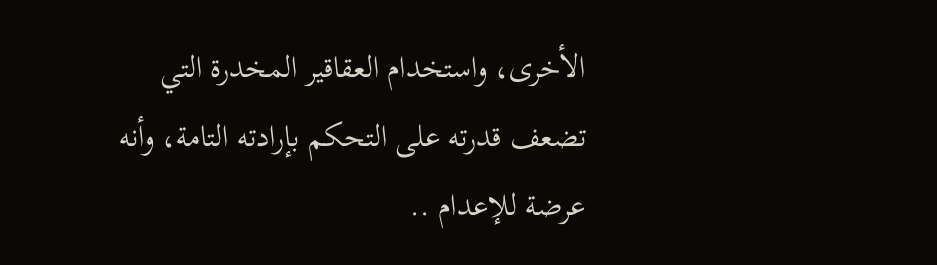الأخرى، واستخدام العقاقير المخدرة التي تضعف قدرته على التحكم بإرادته التامة، وأنه عرضة للإعدام ..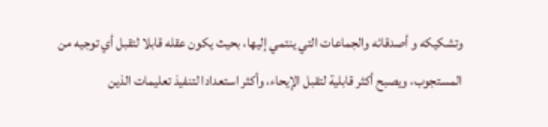وتشکيکه و أصدقائه والجماعات التي ينتمي إليها، بحيث يكون عقله قابلا لتقبل أي توجيه من المستجوب، ويصبح أكثر قابلية لتقبل الإيحاء، وأكثر استعدادا لتنفيذ تعليمات الذين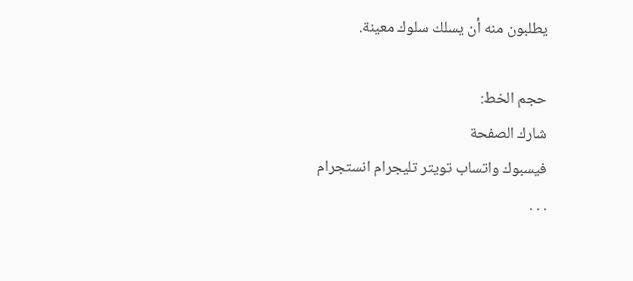يطلبون منه أن يسلك سلوك معينة.

حجم الخط:
شارك الصفحة
فيسبوك واتساب تويتر تليجرام انستجرام
. . .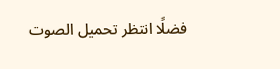فضلًا انتظر تحميل الصوت